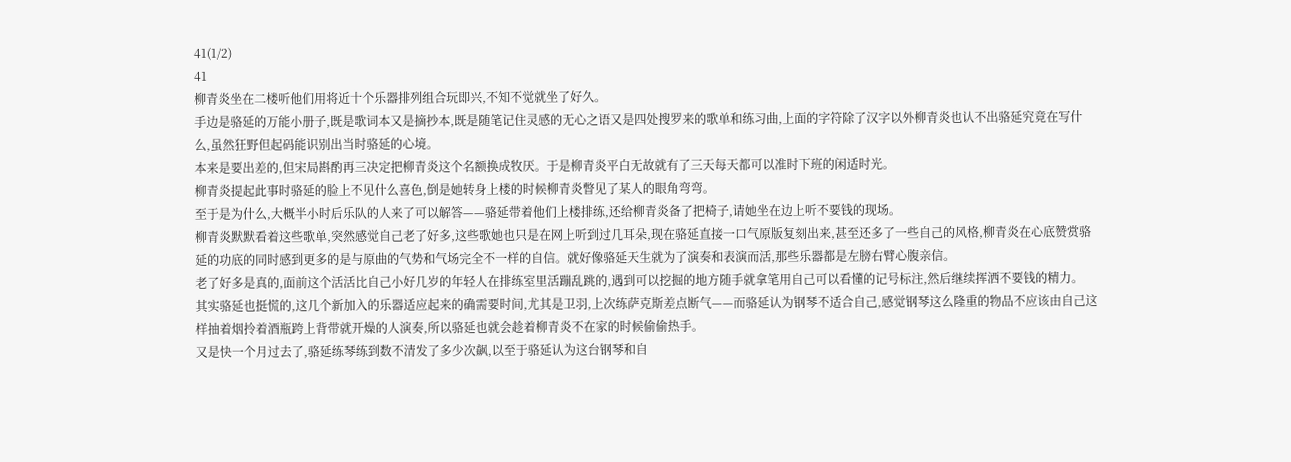41(1/2)
41
柳青炎坐在二楼听他们用将近十个乐器排列组合玩即兴,不知不觉就坐了好久。
手边是骆延的万能小册子,既是歌词本又是摘抄本,既是随笔记住灵感的无心之语又是四处搜罗来的歌单和练习曲,上面的字符除了汉字以外柳青炎也认不出骆延究竟在写什么,虽然狂野但起码能识别出当时骆延的心境。
本来是要出差的,但宋局斟酌再三决定把柳青炎这个名额换成牧厌。于是柳青炎平白无故就有了三天每天都可以准时下班的闲适时光。
柳青炎提起此事时骆延的脸上不见什么喜色,倒是她转身上楼的时候柳青炎瞥见了某人的眼角弯弯。
至于是为什么,大概半小时后乐队的人来了可以解答——骆延带着他们上楼排练,还给柳青炎备了把椅子,请她坐在边上听不要钱的现场。
柳青炎默默看着这些歌单,突然感觉自己老了好多,这些歌她也只是在网上听到过几耳朵,现在骆延直接一口气原版复刻出来,甚至还多了一些自己的风格,柳青炎在心底赞赏骆延的功底的同时感到更多的是与原曲的气势和气场完全不一样的自信。就好像骆延天生就为了演奏和表演而活,那些乐器都是左膀右臂心腹亲信。
老了好多是真的,面前这个活活比自己小好几岁的年轻人在排练室里活蹦乱跳的,遇到可以挖掘的地方随手就拿笔用自己可以看懂的记号标注,然后继续挥洒不要钱的精力。
其实骆延也挺慌的,这几个新加入的乐器适应起来的确需要时间,尤其是卫羽,上次练萨克斯差点断气——而骆延认为钢琴不适合自己,感觉钢琴这么隆重的物品不应该由自己这样抽着烟拎着酒瓶跨上背带就开燥的人演奏,所以骆延也就会趁着柳青炎不在家的时候偷偷热手。
又是快一个月过去了,骆延练琴练到数不清发了多少次飙,以至于骆延认为这台钢琴和自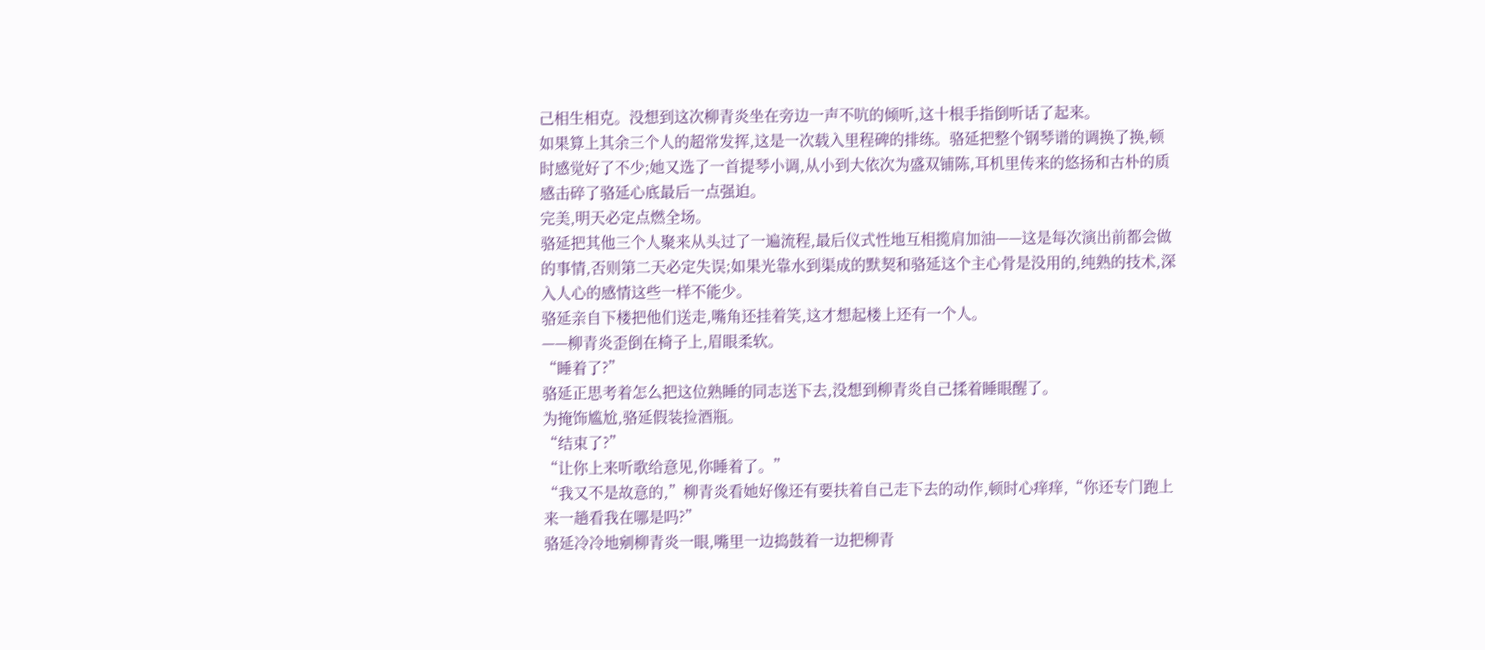己相生相克。没想到这次柳青炎坐在旁边一声不吭的倾听,这十根手指倒听话了起来。
如果算上其余三个人的超常发挥,这是一次载入里程碑的排练。骆延把整个钢琴谱的调换了换,顿时感觉好了不少;她又选了一首提琴小调,从小到大依次为盛双铺陈,耳机里传来的悠扬和古朴的质感击碎了骆延心底最后一点强迫。
完美,明天必定点燃全场。
骆延把其他三个人聚来从头过了一遍流程,最后仪式性地互相揽肩加油——这是每次演出前都会做的事情,否则第二天必定失误;如果光靠水到渠成的默契和骆延这个主心骨是没用的,纯熟的技术,深入人心的感情这些一样不能少。
骆延亲自下楼把他们送走,嘴角还挂着笑,这才想起楼上还有一个人。
——柳青炎歪倒在椅子上,眉眼柔软。
“睡着了?”
骆延正思考着怎么把这位熟睡的同志送下去,没想到柳青炎自己揉着睡眼醒了。
为掩饰尴尬,骆延假装捡酒瓶。
“结束了?”
“让你上来听歌给意见,你睡着了。”
“我又不是故意的,”柳青炎看她好像还有要扶着自己走下去的动作,顿时心痒痒,“你还专门跑上来一趟看我在哪是吗?”
骆延冷冷地剜柳青炎一眼,嘴里一边捣鼓着一边把柳青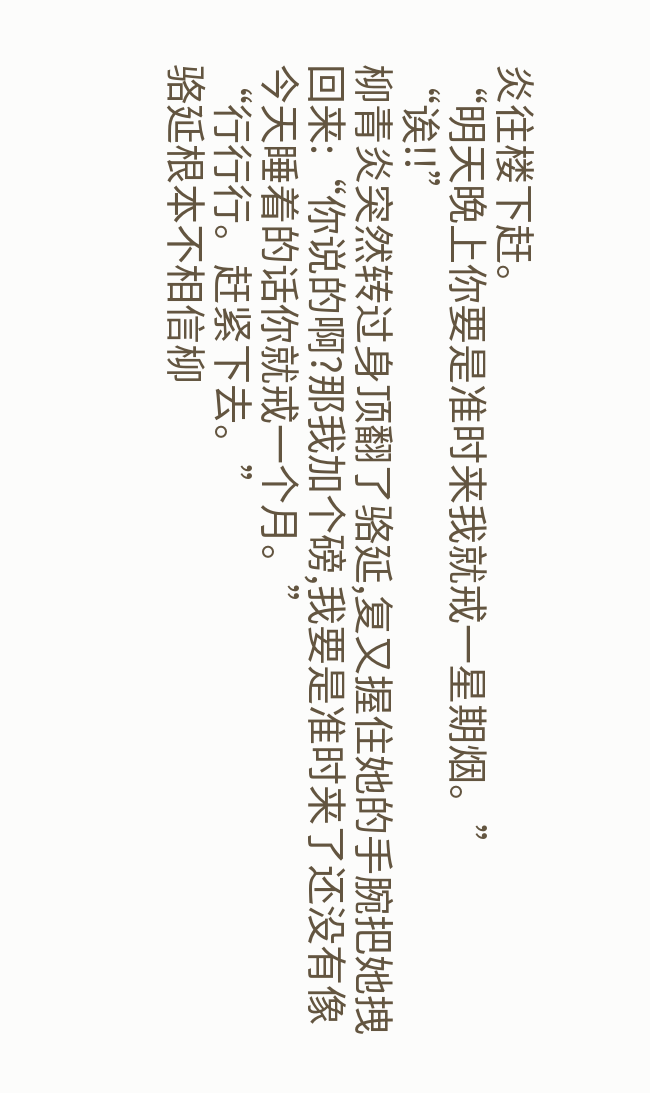炎往楼下赶。
“明天晚上你要是准时来我就戒一星期烟。”
“诶!!”
柳青炎突然转过身顶翻了骆延,复又握住她的手腕把她拽回来:“你说的啊?那我加个磅,我要是准时来了还没有像今天睡着的话你就戒一个月。”
“行行行。赶紧下去。”
骆延根本不相信柳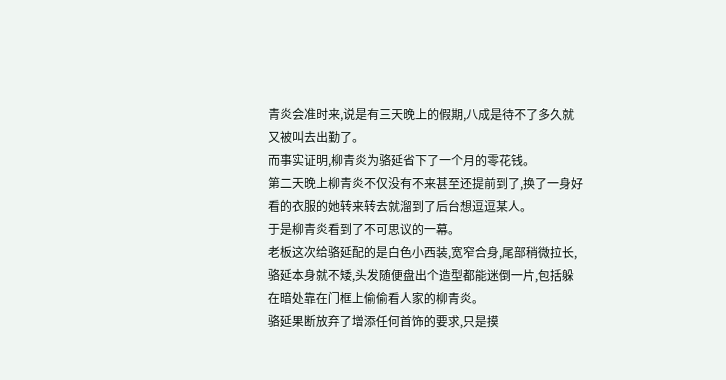青炎会准时来,说是有三天晚上的假期,八成是待不了多久就又被叫去出勤了。
而事实证明,柳青炎为骆延省下了一个月的零花钱。
第二天晚上柳青炎不仅没有不来甚至还提前到了,换了一身好看的衣服的她转来转去就溜到了后台想逗逗某人。
于是柳青炎看到了不可思议的一幕。
老板这次给骆延配的是白色小西装,宽窄合身,尾部稍微拉长,骆延本身就不矮,头发随便盘出个造型都能迷倒一片,包括躲在暗处靠在门框上偷偷看人家的柳青炎。
骆延果断放弃了增添任何首饰的要求,只是摸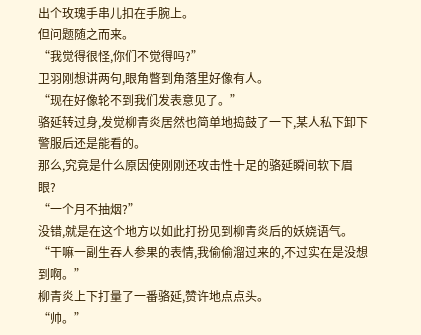出个玫瑰手串儿扣在手腕上。
但问题随之而来。
“我觉得很怪,你们不觉得吗?”
卫羽刚想讲两句,眼角瞥到角落里好像有人。
“现在好像轮不到我们发表意见了。”
骆延转过身,发觉柳青炎居然也简单地捣鼓了一下,某人私下卸下警服后还是能看的。
那么,究竟是什么原因使刚刚还攻击性十足的骆延瞬间软下眉眼?
“一个月不抽烟?”
没错,就是在这个地方以如此打扮见到柳青炎后的妖娆语气。
“干嘛一副生吞人参果的表情,我偷偷溜过来的,不过实在是没想到啊。”
柳青炎上下打量了一番骆延,赞许地点点头。
“帅。”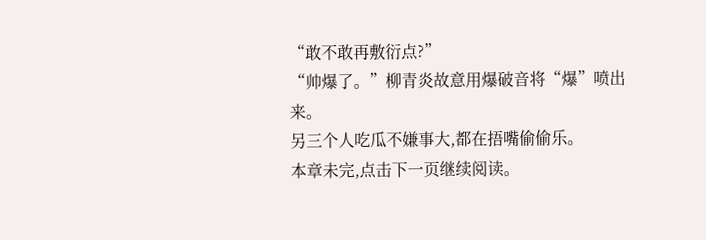“敢不敢再敷衍点?”
“帅爆了。”柳青炎故意用爆破音将“爆”喷出来。
另三个人吃瓜不嫌事大,都在捂嘴偷偷乐。
本章未完,点击下一页继续阅读。